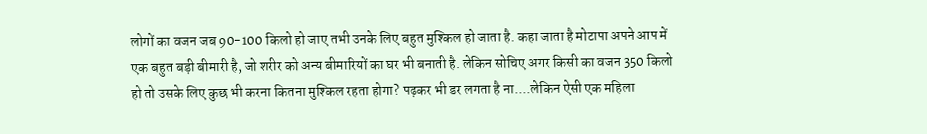लोगों का वजन जब 90-100 किलो हो जाए तभी उनके लिए बहुत मुश्किल हो जाता है. कहा जाता है मोटापा अपने आप में एक बहुत बड़ी बीमारी है, जो शरीर को अन्य बीमारियों का घर भी बनाती है. लेकिन सोचिए अगर किसी का वजन 350 किलो हो तो उसके लिए कुछ भी करना कितना मुश्किल रहता होगा? पढ़कर भी डर लगता है ना....लेकिन ऐसी एक महिला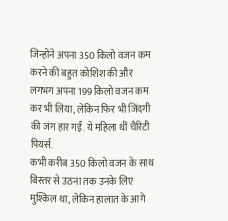जिन्होंने अपना 350 किलो वजन कम करने की बहुत कोशिश की और लगभग अपना 199 किलो वजन कम कर भी लिया, लेकिन फिर भी जिंदगी की जंग हार गईं. ये महिला थीं चैरिटी पियर्स.
कभी करीब 350 किलो वजन के साथ बिस्तर से उठना तक उनके लिए मुश्किल था, लेकिन हालात के आगे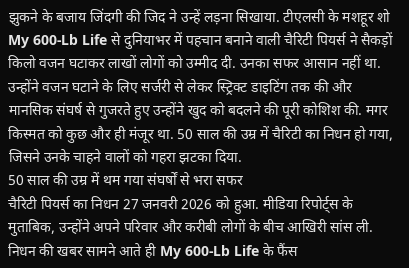झुकने के बजाय जिंदगी की जिद ने उन्हें लड़ना सिखाया. टीएलसी के मशहूर शो My 600-Lb Life से दुनियाभर में पहचान बनाने वाली चैरिटी पियर्स ने सैकड़ों किलो वजन घटाकर लाखों लोगों को उम्मीद दी. उनका सफर आसान नहीं था. उन्होंने वजन घटाने के लिए सर्जरी से लेकर स्ट्रिक्ट डाइटिंग तक की और मानसिक संघर्ष से गुजरते हुए उन्होंने खुद को बदलने की पूरी कोशिश की. मगर किस्मत को कुछ और ही मंजूर था. 50 साल की उम्र में चैरिटी का निधन हो गया, जिसने उनके चाहने वालों को गहरा झटका दिया.
50 साल की उम्र में थम गया संघर्षों से भरा सफर
चैरिटी पियर्स का निधन 27 जनवरी 2026 को हुआ. मीडिया रिपोर्ट्स के मुताबिक, उन्होंने अपने परिवार और करीबी लोगों के बीच आखिरी सांस ली. निधन की खबर सामने आते ही My 600-Lb Life के फैंस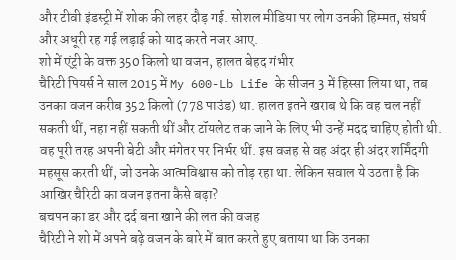और टीवी इंडस्ट्री में शोक की लहर दौड़ गई. सोशल मीडिया पर लोग उनकी हिम्मत, संघर्ष और अधूरी रह गई लड़ाई को याद करते नजर आए.
शो में एंट्री के वक्त 350 किलो था वजन, हालत बेहद गंभीर
चैरिटी पियर्स ने साल 2015 में My 600-Lb Life के सीजन 3 में हिस्सा लिया था, तब उनका वजन करीब 352 किलो (778 पाउंड) था. हालत इतने खराब थे कि वह चल नहीं सकती थीं, नहा नहीं सकती थीं और टॉयलेट तक जाने के लिए भी उन्हें मदद चाहिए होती थी. वह पूरी तरह अपनी बेटी और मंगेतर पर निर्भर थीं. इस वजह से वह अंदर ही अंदर शर्मिंदगी महसूस करती थीं, जो उनके आत्मविश्वास को तोड़ रहा था. लेकिन सवाल ये उठता है कि आखिर चैरिटी का वजन इतना कैसे बढ़ा?
बचपन का डर और दर्द बना खाने की लत की वजह
चैरिटी ने शो में अपने बढ़े वजन के बारे में बात करते हुए बताया था कि उनका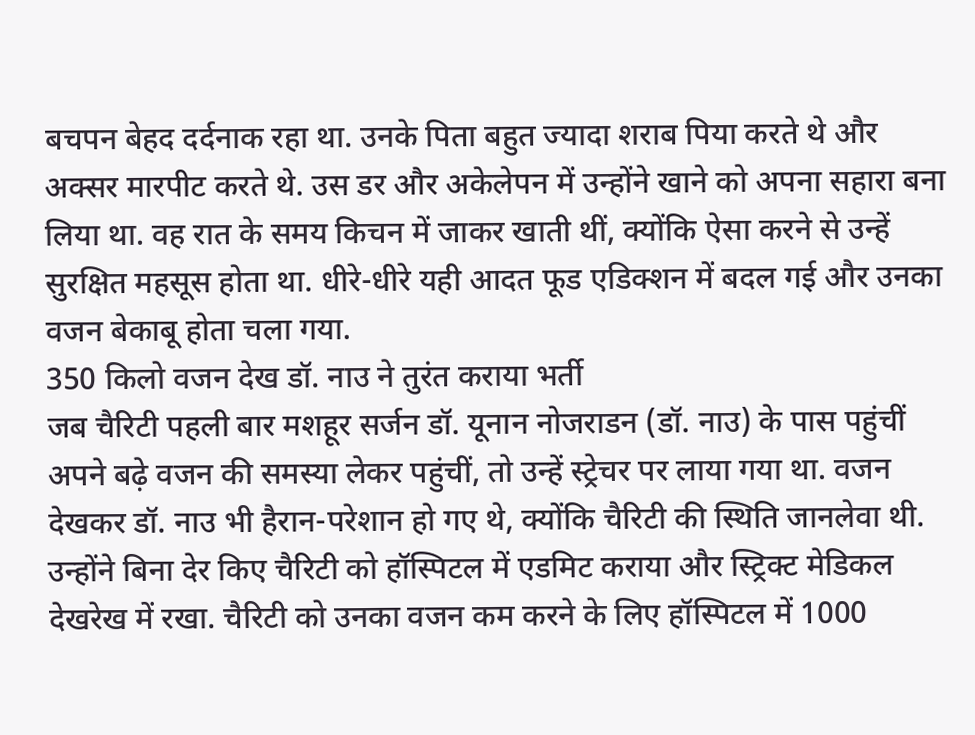बचपन बेहद दर्दनाक रहा था. उनके पिता बहुत ज्यादा शराब पिया करते थे और अक्सर मारपीट करते थे. उस डर और अकेलेपन में उन्होंने खाने को अपना सहारा बना लिया था. वह रात के समय किचन में जाकर खाती थीं, क्योंकि ऐसा करने से उन्हें सुरक्षित महसूस होता था. धीरे-धीरे यही आदत फूड एडिक्शन में बदल गई और उनका वजन बेकाबू होता चला गया.
350 किलो वजन देख डॉ. नाउ ने तुरंत कराया भर्ती
जब चैरिटी पहली बार मशहूर सर्जन डॉ. यूनान नोजराडन (डॉ. नाउ) के पास पहुंचीं अपने बढ़े वजन की समस्या लेकर पहुंचीं, तो उन्हें स्ट्रेचर पर लाया गया था. वजन देखकर डॉ. नाउ भी हैरान-परेशान हो गए थे, क्योंकि चैरिटी की स्थिति जानलेवा थी. उन्होंने बिना देर किए चैरिटी को हॉस्पिटल में एडमिट कराया और स्ट्रिक्ट मेडिकल देखरेख में रखा. चैरिटी को उनका वजन कम करने के लिए हॉस्पिटल में 1000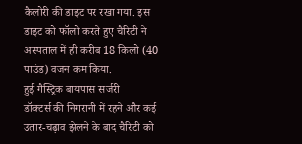कैलोरी की डाइट पर रखा गया. इस डाइट को फॉलो करते हुए चैरिटी ने अस्पताल में ही करीब 18 किलो (40 पाउंड) वजन कम किया.
हुई गैस्ट्रिक बायपास सर्जरी
डॉक्टर्स की निगरानी में रहने और कई उतार-चढ़ाव झेलने के बाद चैरिटी को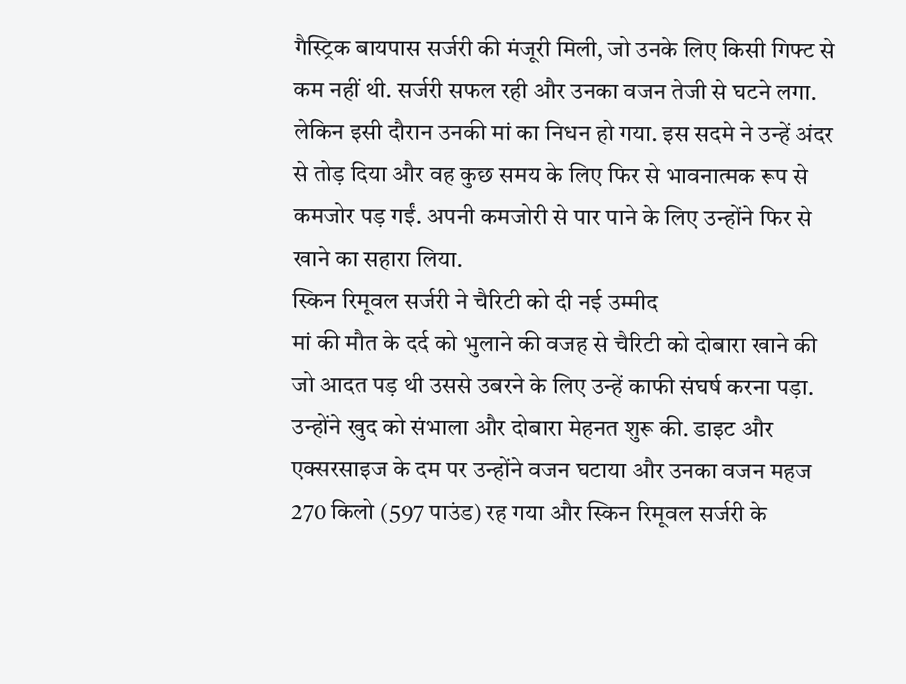गैस्ट्रिक बायपास सर्जरी की मंजूरी मिली, जो उनके लिए किसी गिफ्ट से कम नहीं थी. सर्जरी सफल रही और उनका वजन तेजी से घटने लगा. लेकिन इसी दौरान उनकी मां का निधन हो गया. इस सदमे ने उन्हें अंदर से तोड़ दिया और वह कुछ समय के लिए फिर से भावनात्मक रूप से कमजोर पड़ गईं. अपनी कमजोरी से पार पाने के लिए उन्होंने फिर से खाने का सहारा लिया.
स्किन रिमूवल सर्जरी ने चैरिटी को दी नई उम्मीद
मां की मौत के दर्द को भुलाने की वजह से चैरिटी को दोबारा खाने की जो आदत पड़ थी उससे उबरने के लिए उन्हें काफी संघर्ष करना पड़ा. उन्होंने खुद को संभाला और दोबारा मेहनत शुरू की. डाइट और एक्सरसाइज के दम पर उन्होंने वजन घटाया और उनका वजन महज 270 किलो (597 पाउंड) रह गया और स्किन रिमूवल सर्जरी के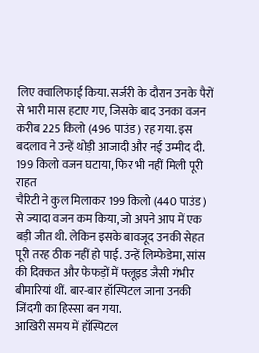लिए क्वालिफाई किया. सर्जरी के दौरान उनके पैरों से भारी मास हटाए गए, जिसके बाद उनका वजन करीब 225 किलो (496 पाउंड) रह गया. इस बदलाव ने उन्हें थोड़ी आजादी और नई उम्मीद दी.
199 किलो वजन घटाया, फिर भी नहीं मिली पूरी राहत
चैरिटी ने कुल मिलाकर 199 किलो (440 पाउंड) से ज्यादा वजन कम किया, जो अपने आप में एक बड़ी जीत थी. लेकिन इसके बावजूद उनकी सेहत पूरी तरह ठीक नहीं हो पाई. उन्हें लिम्फेडेमा, सांस की दिक्कत और फेफड़ों में फ्लूइड जैसी गंभीर बीमारियां थीं. बार-बार हॉस्पिटल जाना उनकी जिंदगी का हिस्सा बन गया.
आखिरी समय में हॉस्पिटल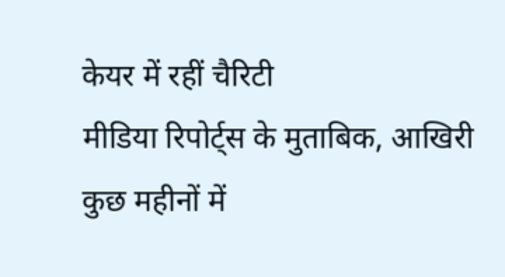केयर में रहीं चैरिटी
मीडिया रिपोर्ट्स के मुताबिक, आखिरी कुछ महीनों में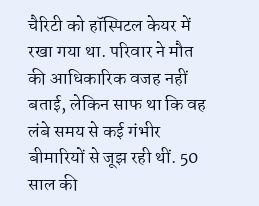चैरिटी को हॉस्पिटल केयर में रखा गया था. परिवार ने मौत की आधिकारिक वजह नहीं बताई, लेकिन साफ था कि वह लंबे समय से कई गंभीर बीमारियों से जूझ रही थीं. 50 साल की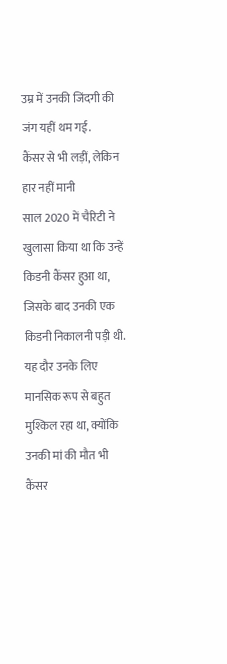उम्र में उनकी जिंदगी की जंग यहीं थम गई.
कैंसर से भी लड़ीं, लेकिन हार नहीं मानी
साल 2020 में चैरिटी ने खुलासा किया था कि उन्हें किडनी कैंसर हुआ था, जिसके बाद उनकी एक किडनी निकालनी पड़ी थी. यह दौर उनके लिए मानसिक रूप से बहुत मुश्किल रहा था, क्योंकि उनकी मां की मौत भी कैंसर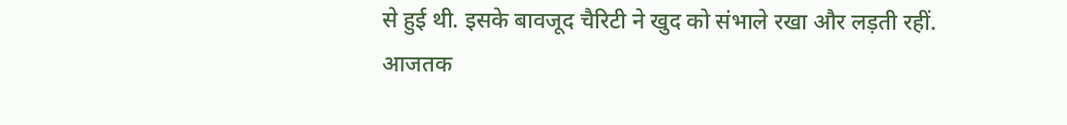से हुई थी. इसके बावजूद चैरिटी ने खुद को संभाले रखा और लड़ती रहीं.
आजतक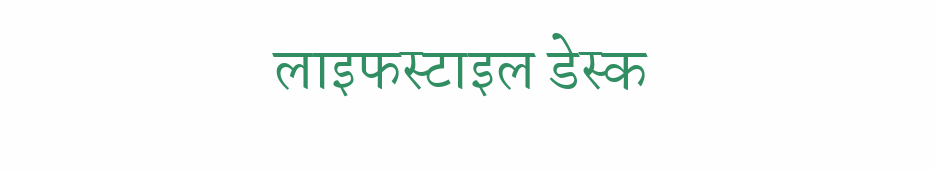लाइफस्टाइल डेस्क